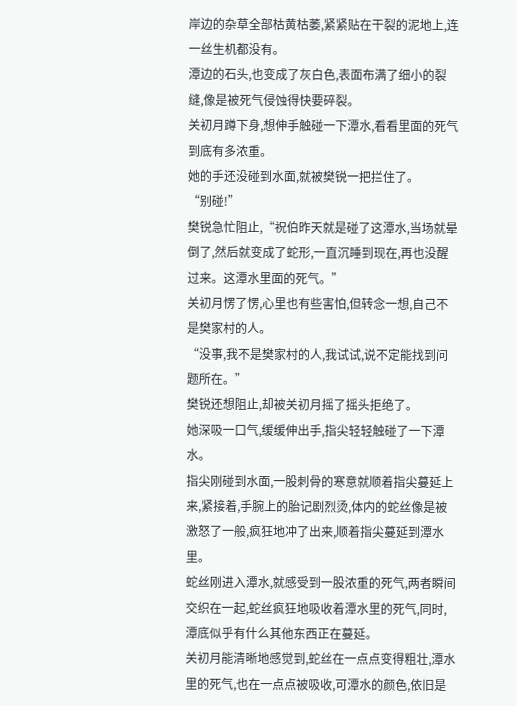岸边的杂草全部枯黄枯萎,紧紧贴在干裂的泥地上,连一丝生机都没有。
潭边的石头,也变成了灰白色,表面布满了细小的裂缝,像是被死气侵蚀得快要碎裂。
关初月蹲下身,想伸手触碰一下潭水,看看里面的死气到底有多浓重。
她的手还没碰到水面,就被樊锐一把拦住了。
“别碰!”
樊锐急忙阻止,“祝伯昨天就是碰了这潭水,当场就晕倒了,然后就变成了蛇形,一直沉睡到现在,再也没醒过来。这潭水里面的死气。”
关初月愣了愣,心里也有些害怕,但转念一想,自己不是樊家村的人。
“没事,我不是樊家村的人,我试试,说不定能找到问题所在。”
樊锐还想阻止,却被关初月摇了摇头拒绝了。
她深吸一口气,缓缓伸出手,指尖轻轻触碰了一下潭水。
指尖刚碰到水面,一股刺骨的寒意就顺着指尖蔓延上来,紧接着,手腕上的胎记剧烈烫,体内的蛇丝像是被激怒了一般,疯狂地冲了出来,顺着指尖蔓延到潭水里。
蛇丝刚进入潭水,就感受到一股浓重的死气,两者瞬间交织在一起,蛇丝疯狂地吸收着潭水里的死气,同时,潭底似乎有什么其他东西正在蔓延。
关初月能清晰地感觉到,蛇丝在一点点变得粗壮,潭水里的死气,也在一点点被吸收,可潭水的颜色,依旧是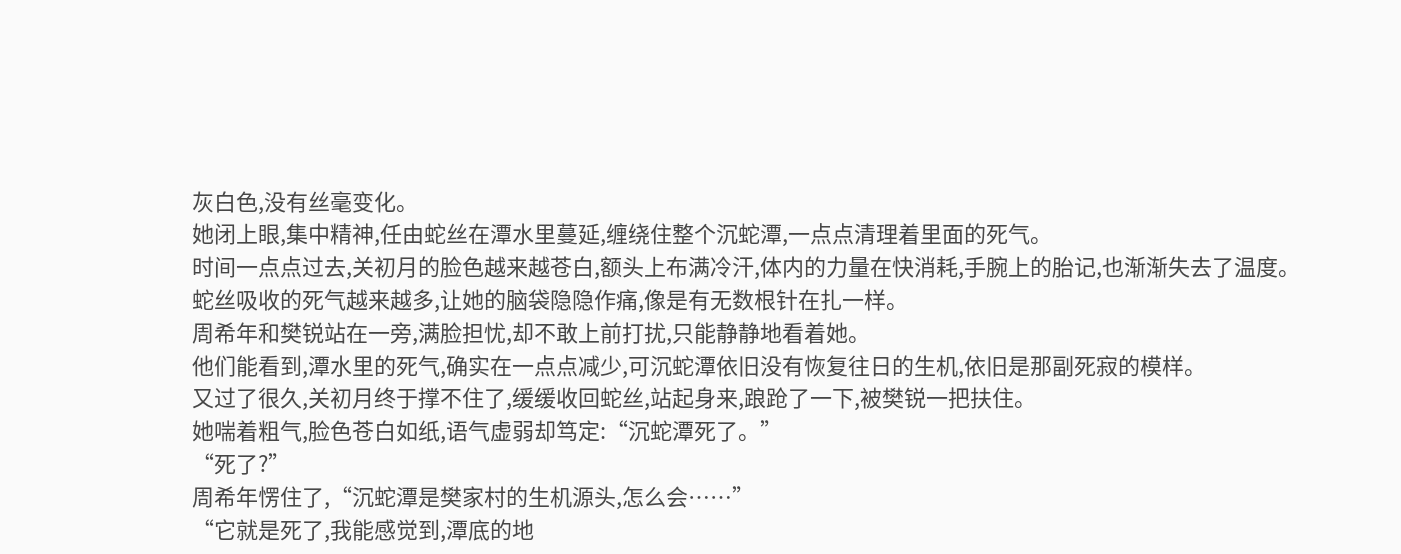灰白色,没有丝毫变化。
她闭上眼,集中精神,任由蛇丝在潭水里蔓延,缠绕住整个沉蛇潭,一点点清理着里面的死气。
时间一点点过去,关初月的脸色越来越苍白,额头上布满冷汗,体内的力量在快消耗,手腕上的胎记,也渐渐失去了温度。
蛇丝吸收的死气越来越多,让她的脑袋隐隐作痛,像是有无数根针在扎一样。
周希年和樊锐站在一旁,满脸担忧,却不敢上前打扰,只能静静地看着她。
他们能看到,潭水里的死气,确实在一点点减少,可沉蛇潭依旧没有恢复往日的生机,依旧是那副死寂的模样。
又过了很久,关初月终于撑不住了,缓缓收回蛇丝,站起身来,踉跄了一下,被樊锐一把扶住。
她喘着粗气,脸色苍白如纸,语气虚弱却笃定:“沉蛇潭死了。”
“死了?”
周希年愣住了,“沉蛇潭是樊家村的生机源头,怎么会……”
“它就是死了,我能感觉到,潭底的地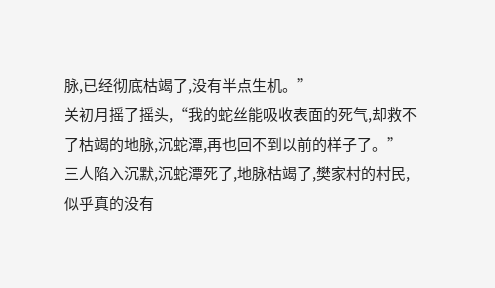脉,已经彻底枯竭了,没有半点生机。”
关初月摇了摇头,“我的蛇丝能吸收表面的死气,却救不了枯竭的地脉,沉蛇潭,再也回不到以前的样子了。”
三人陷入沉默,沉蛇潭死了,地脉枯竭了,樊家村的村民,似乎真的没有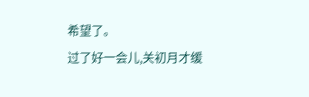希望了。
过了好一会儿,关初月才缓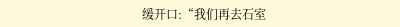缓开口:“我们再去石室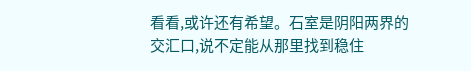看看,或许还有希望。石室是阴阳两界的交汇口,说不定能从那里找到稳住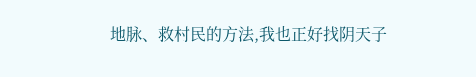地脉、救村民的方法,我也正好找阴天子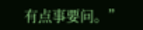有点事要问。”